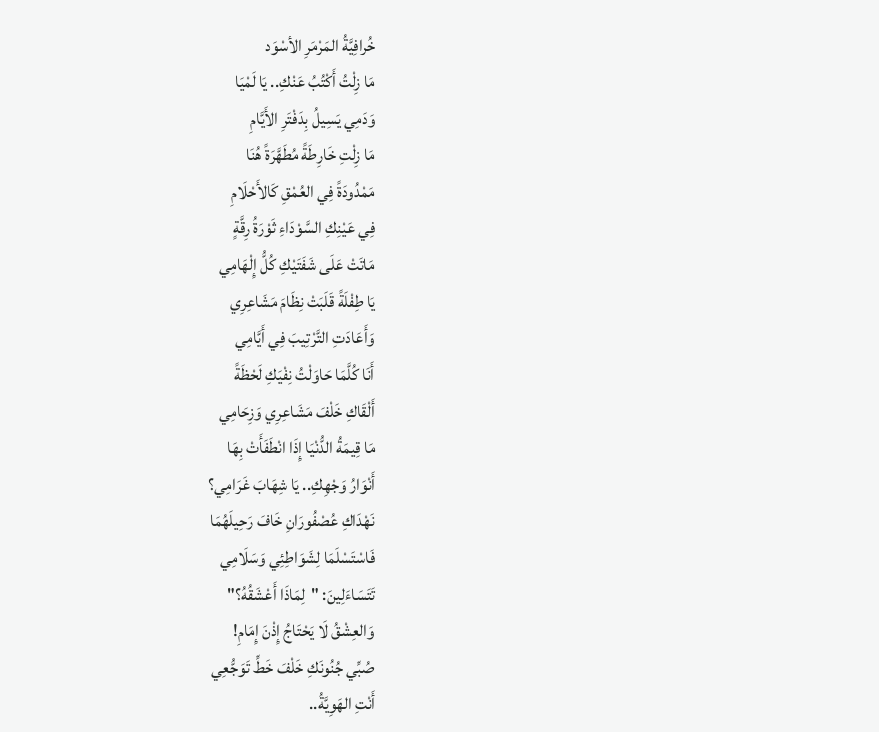خُرافِيَّةُ المَرْمَرِ الأسْوَد
مَا زِلْتُ أَكْتُبُ عَنْكِ.. يَا لَمْيَا
وَدَمِي يَسِيلُ بِدَفْتَرِ الأَيَّامِ
مَا زِلْتِ خَارِطَةً مُطَهَّرَةً هُنَا
مَمْدُودَةً فِي العُمْقِ كَالأَحْلَامِ
فِي عَيْنِكِ السَّوْدَاءِ ثَوْرَةُ رِقَّةٍ
مَاتَتْ عَلَى شَفَتَيْكِ كُلُّ إِلْهَامِي
يَا طِفْلَةً قَلَبَتْ نِظَامَ مَشَاعِرِي
وَأَعَادَتِ التَّرْتِيبَ فِي أَيَّامِي
أَنَا كُلَّمَا حَاوَلْتُ نِفْيَكِ لَحْظَةً
أَلْقَاكِ خَلْفَ مَشَاعِرِي وَزِحَامِي
مَا قِيمَةُ الدُّنْيَا إِذَا انْطَفَأَتْ بِهَا
أَنْوَارُ وَجْهِكِ.. يَا شِهَابَ غَرَامِي؟
نَهْدَاكِ عُصْفُورَانِ خَافَ رَحِيلَهُمَا
فَاسْتَسْلَمَا لِشَوَاطِئِي وَسَلَامِي
تَتَسَاءَلِينَ: "لِمَاذَا أَعْشَقُهُ؟"
وَالعِشْقُ لَا يَحْتَاجُ إِذْنَ إِمَامِ!
صُبِّي جُنُونَكِ خَلْفَ خَطِّ تَوَجُّعِي
أَنْتِ الهَوِيَّةُ..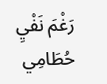رَغْمَ نَفْيِ حُطَامِي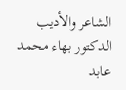الشاعر والأديب الدكتور بهاء محمد عابد